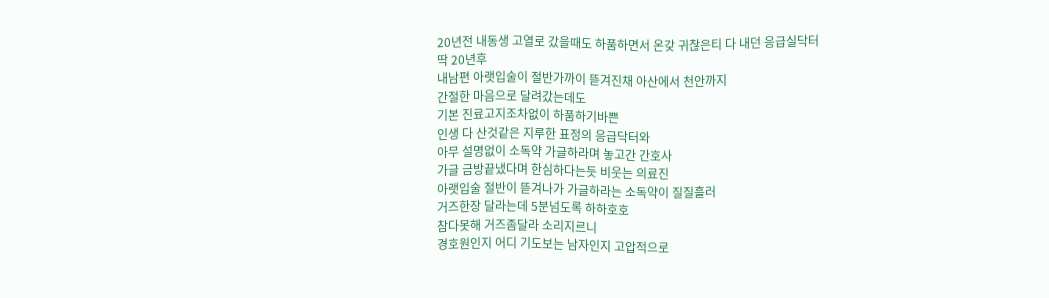20년전 내동생 고열로 갔을때도 하품하면서 온갖 귀찮은티 다 내던 응급실닥터
딱 20년후
내남편 아랫입술이 절반가까이 뜯겨진채 아산에서 천안까지
간절한 마음으로 달려갔는데도
기본 진료고지조차없이 하품하기바쁜
인생 다 산것같은 지루한 표정의 응급닥터와
아무 설명없이 소독약 가글하라며 놓고간 간호사
가글 금방끝냈다며 한심하다는듯 비웃는 의료진
아랫입술 절반이 뜯겨나가 가글하라는 소독약이 질질흘러
거즈한장 달라는데 5분넘도록 하하호호
참다못해 거즈좀달라 소리지르니
경호원인지 어디 기도보는 남자인지 고압적으로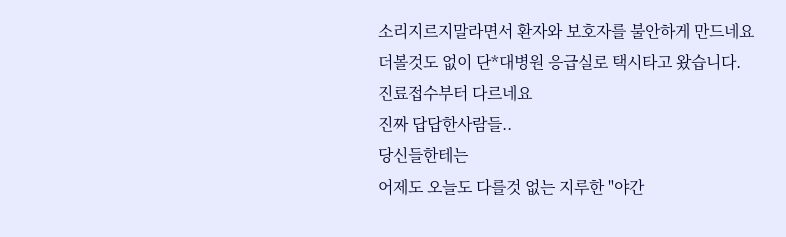소리지르지말라면서 환자와 보호자를 불안하게 만드네요
더볼것도 없이 단*대병원 응급실로 택시타고 왔습니다.
진료접수부터 다르네요
진짜 답답한사람들..
당신들한테는
어제도 오늘도 다를것 없는 지루한 "야간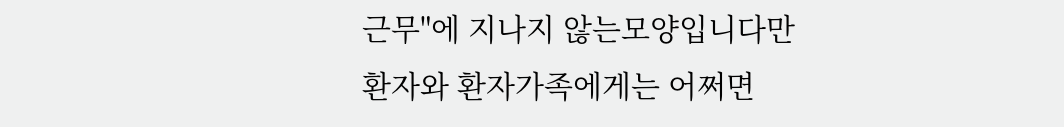근무"에 지나지 않는모양입니다만
환자와 환자가족에게는 어쩌면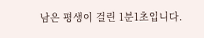남은 평생이 걸린 1분1초입니다.